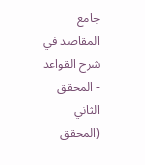جامع المقاصد في شرح القواعد - المحقق الثاني (المحقق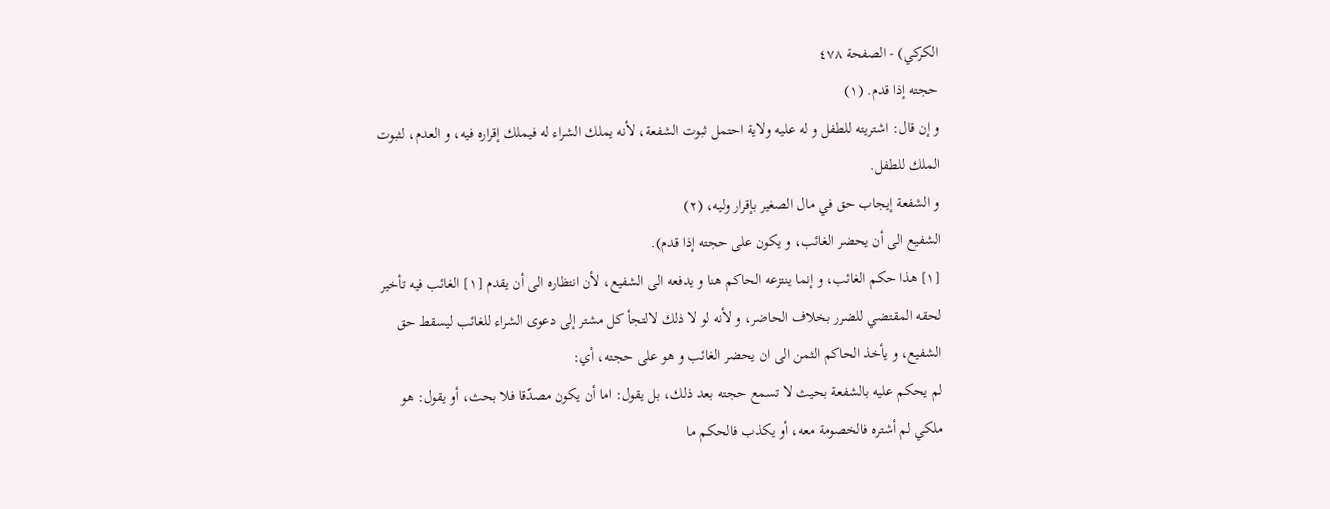الكركي) - الصفحة ٤٧٨
حجته إذا قدم. (١)
و إن قال: اشتريته للطفل و له عليه ولاية احتمل ثبوت الشفعة، لأنه يملك الشراء له فيملك إقراره فيه، و العدم، لثبوت الملك للطفل.
و الشفعة إيجاب حق في مال الصغير بإقرار وليه، (٢)
الشفيع الى أن يحضر الغائب، و يكون على حجته إذا قدم).
[١] هذا حكم الغائب، و إنما ينتزعه الحاكم هنا و يدفعه الى الشفيع، لأن انتظاره الى أن يقدم [١] الغائب فيه تأخير لحقه المقتضي للضرر بخلاف الحاضر، و لأنه لو لا ذلك لالتجأ كل مشتر إلى دعوى الشراء للغائب ليسقط حق الشفيع، و يأخذ الحاكم الثمن الى ان يحضر الغائب و هو على حجته، أي:
لم يحكم عليه بالشفعة بحيث لا تسمع حجته بعد ذلك، بل يقول: اما أن يكون مصدّقا فلا بحث، أو يقول: هو ملكي لم أشتره فالخصومة معه، أو يكذب فالحكم ما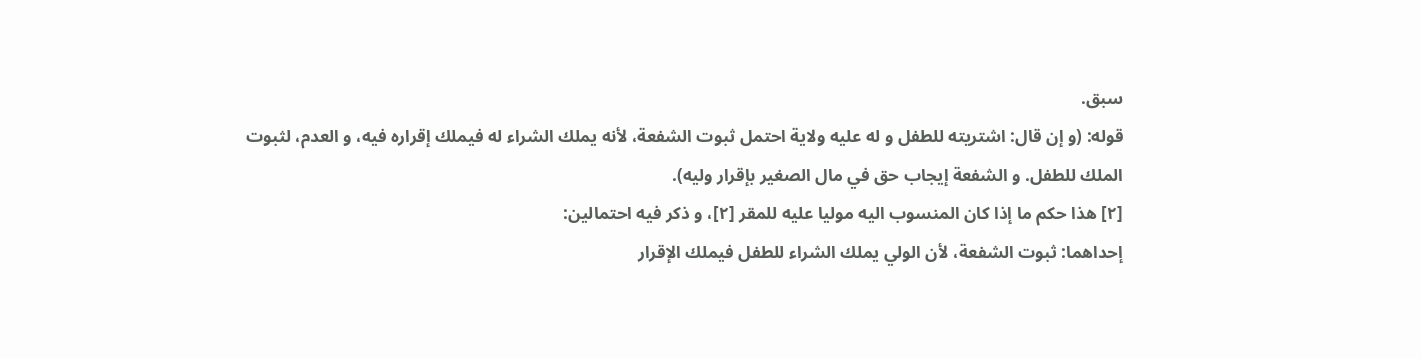سبق.
قوله: (و إن قال: اشتريته للطفل و له عليه ولاية احتمل ثبوت الشفعة، لأنه يملك الشراء له فيملك إقراره فيه، و العدم، لثبوت الملك للطفل. و الشفعة إيجاب حق في مال الصغير بإقرار وليه).
[٢] هذا حكم ما إذا كان المنسوب اليه موليا عليه للمقر [٢]، و ذكر فيه احتمالين:
إحداهما: ثبوت الشفعة، لأن الولي يملك الشراء للطفل فيملك الإقرار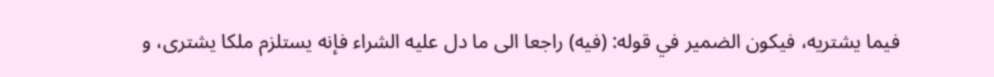فيما يشتريه، فيكون الضمير في قوله: (فيه) راجعا الى ما دل عليه الشراء فإنه يستلزم ملكا يشترى، و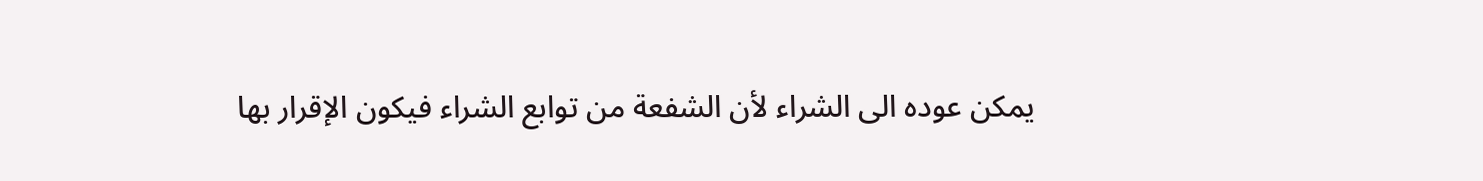يمكن عوده الى الشراء لأن الشفعة من توابع الشراء فيكون الإقرار بها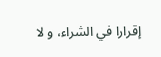إقرارا في الشراء، و لا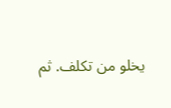يخلو من تكلف. ثم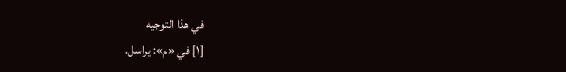في هذا التوجيه
[١] في «م»: يراسل.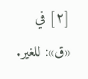[٢] في «ق»: للغير.